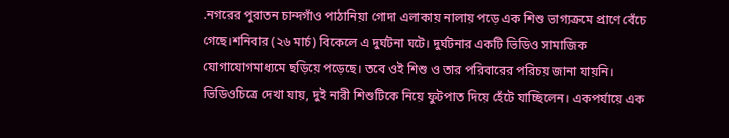.নগরের পুরাতন চান্দগাঁও পাঠানিয়া গোদা এলাকায় নালায় পড়ে এক শিশু ভাগ্যক্রমে প্রাণে বেঁচে গেছে।শনিবার (২৬ মার্চ) বিকেলে এ দুর্ঘটনা ঘটে। দুর্ঘটনার একটি ভিডিও সামাজিক যোগাযোগমাধ্যমে ছড়িয়ে পড়েছে। তবে ওই শিশু ও তার পরিবারের পরিচয় জানা যায়নি।
ভিডিওচিত্রে দেখা যায়, দুই নারী শিশুটিকে নিয়ে ফুটপাত দিয়ে হেঁটে যাচ্ছিলেন। একপর্যায়ে এক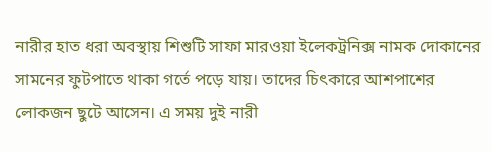নারীর হাত ধরা অবস্থায় শিশুটি সাফা মারওয়া ইলেকট্রনিক্স নামক দোকানের সামনের ফুটপাতে থাকা গর্তে পড়ে যায়। তাদের চিৎকারে আশপাশের লোকজন ছুটে আসেন। এ সময় দুই নারী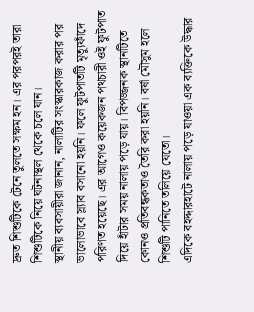দ্রুত শিশুটিকে টেনে তুলতে সক্ষম হন। এর পরপরই তারা শিশুটিকে নিয়ে ঘটনাস্থল থেকে চলে যান।
স্থানীয় ব্যবসায়ীরা জানান, নালাটির সংস্কারকাজ করার পর ভালোভাবে স্ল্যাব বসানো হয়নি। ফলে ফুটপাতটি মৃত্যুফাঁদে পরিণত হয়েছে। এর আগেও কয়েকজন পথচারী ওই ফুটপাত দিয়ে হাঁটার সময় নালায় পড়ে যায়। বিপজ্জনক স্থানটিতে কোনও প্রতিবন্ধকতাও তৈরি করা হয়নি। বর্ষা মৌসুম হলে শিশুটি পানিতে তলিয়ে যেতো।
এদিকে বহদ্দারহাটে নালায় পড়ে যাওয়া এক ব্যক্তিকে উদ্ধার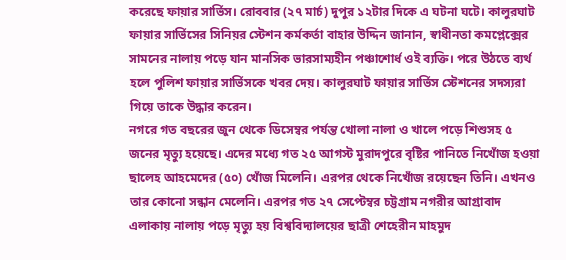করেছে ফায়ার সার্ভিস। রোববার (২৭ মার্চ) দুপুর ১২টার দিকে এ ঘটনা ঘটে। কালুরঘাট ফায়ার সার্ভিসের সিনিয়র স্টেশন কর্মকর্তা বাহার উদ্দিন জানান, স্বাধীনতা কমপ্লেক্সের সামনের নালায় পড়ে যান মানসিক ভারসাম্যহীন পঞ্চাশোর্ধ ওই ব্যক্তি। পরে উঠতে ব্যর্থ হলে পুলিশ ফায়ার সার্ভিসকে খবর দেয়। কালুরঘাট ফায়ার সার্ভিস স্টেশনের সদস্যরা গিয়ে তাকে উদ্ধার করেন।
নগরে গত বছরের জুন থেকে ডিসেম্বর পর্যন্ত খোলা নালা ও খালে পড়ে শিশুসহ ৫ জনের মৃত্যু হয়েছে। এদের মধ্যে গত ২৫ আগস্ট মুরাদপুরে বৃষ্টির পানিতে নিখোঁজ হওয়া ছালেহ আহমেদের (৫০) খোঁজ মিলেনি। এরপর থেকে নিখোঁজ রয়েছেন তিনি। এখনও তার কোনো সন্ধান মেলেনি। এরপর গত ২৭ সেপ্টেম্বর চট্টগ্রাম নগরীর আগ্রাবাদ এলাকায় নালায় পড়ে মৃত্যু হয় বিশ্ববিদ্যালয়ের ছাত্রী শেহেরীন মাহমুদ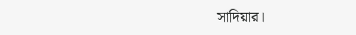সাদিয়ার।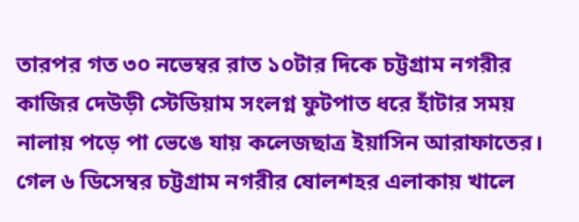তারপর গত ৩০ নভেম্বর রাত ১০টার দিকে চট্টগ্রাম নগরীর কাজির দেউড়ী স্টেডিয়াম সংলগ্ন ফুটপাত ধরে হাঁটার সময় নালায় পড়ে পা ভেঙে যায় কলেজছাত্র ইয়াসিন আরাফাতের। গেল ৬ ডিসেম্বর চট্টগ্রাম নগরীর ষোলশহর এলাকায় খালে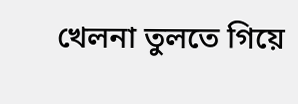খেলনা তুলতে গিয়ে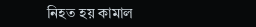নিহত হয় কামাল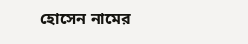হোসেন নামের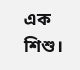এক শিশু।